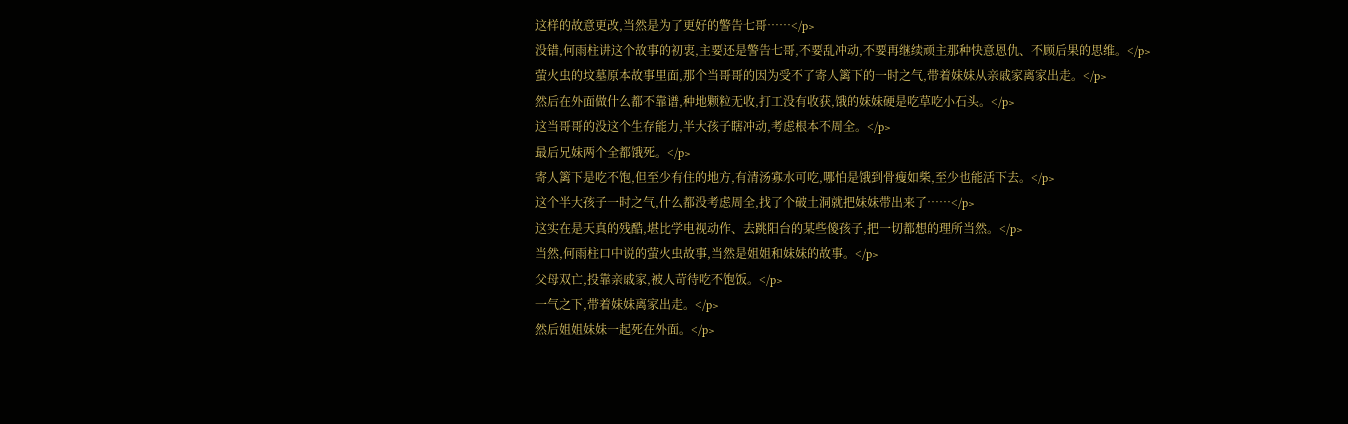这样的故意更改,当然是为了更好的警告七哥……</p>
没错,何雨柱讲这个故事的初衷,主要还是警告七哥,不要乱冲动,不要再继续顽主那种快意恩仇、不顾后果的思维。</p>
萤火虫的坟墓原本故事里面,那个当哥哥的因为受不了寄人篱下的一时之气,带着妹妹从亲戚家离家出走。</p>
然后在外面做什么都不靠谱,种地颗粒无收,打工没有收获,饿的妹妹硬是吃草吃小石头。</p>
这当哥哥的没这个生存能力,半大孩子瞎冲动,考虑根本不周全。</p>
最后兄妹两个全都饿死。</p>
寄人篱下是吃不饱,但至少有住的地方,有清汤寡水可吃,哪怕是饿到骨瘦如柴,至少也能活下去。</p>
这个半大孩子一时之气,什么都没考虑周全,找了个破土洞就把妹妹带出来了……</p>
这实在是天真的残酷,堪比学电视动作、去跳阳台的某些傻孩子,把一切都想的理所当然。</p>
当然,何雨柱口中说的萤火虫故事,当然是姐姐和妹妹的故事。</p>
父母双亡,投靠亲戚家,被人苛待吃不饱饭。</p>
一气之下,带着妹妹离家出走。</p>
然后姐姐妹妹一起死在外面。</p>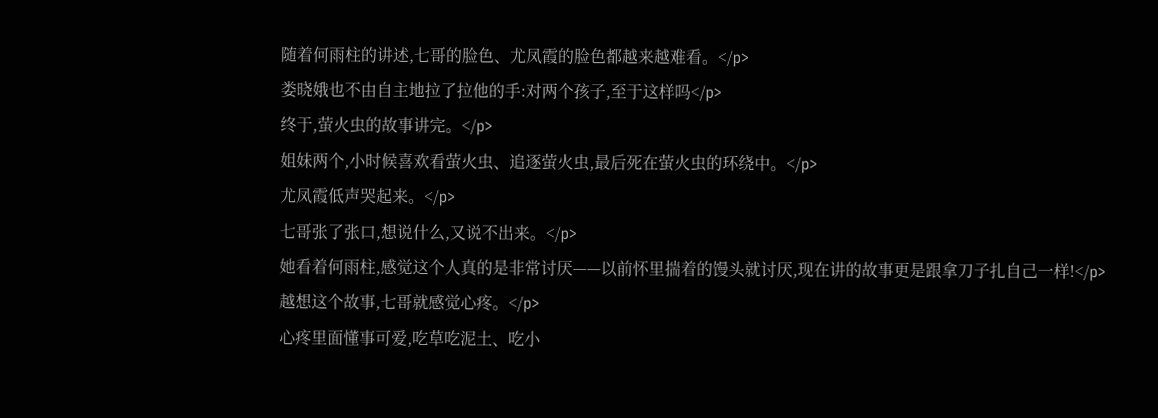随着何雨柱的讲述,七哥的脸色、尤凤霞的脸色都越来越难看。</p>
娄晓娥也不由自主地拉了拉他的手:对两个孩子,至于这样吗</p>
终于,萤火虫的故事讲完。</p>
姐妹两个,小时候喜欢看萤火虫、追逐萤火虫,最后死在萤火虫的环绕中。</p>
尤凤霞低声哭起来。</p>
七哥张了张口,想说什么,又说不出来。</p>
她看着何雨柱,感觉这个人真的是非常讨厌——以前怀里揣着的馒头就讨厌,现在讲的故事更是跟拿刀子扎自己一样!</p>
越想这个故事,七哥就感觉心疼。</p>
心疼里面懂事可爱,吃草吃泥土、吃小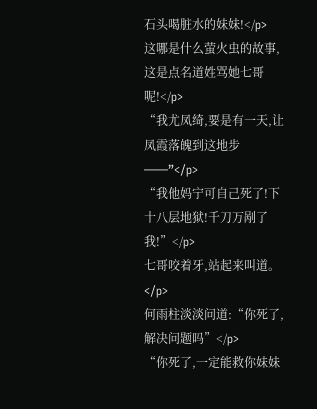石头喝脏水的妹妹!</p>
这哪是什么萤火虫的故事,这是点名道姓骂她七哥呢!</p>
“我尤凤绮,要是有一天,让凤霞落魄到这地步——”</p>
“我他妈宁可自己死了!下十八层地狱!千刀万剐了我!”</p>
七哥咬着牙,站起来叫道。</p>
何雨柱淡淡问道:“你死了,解决问题吗”</p>
“你死了,一定能救你妹妹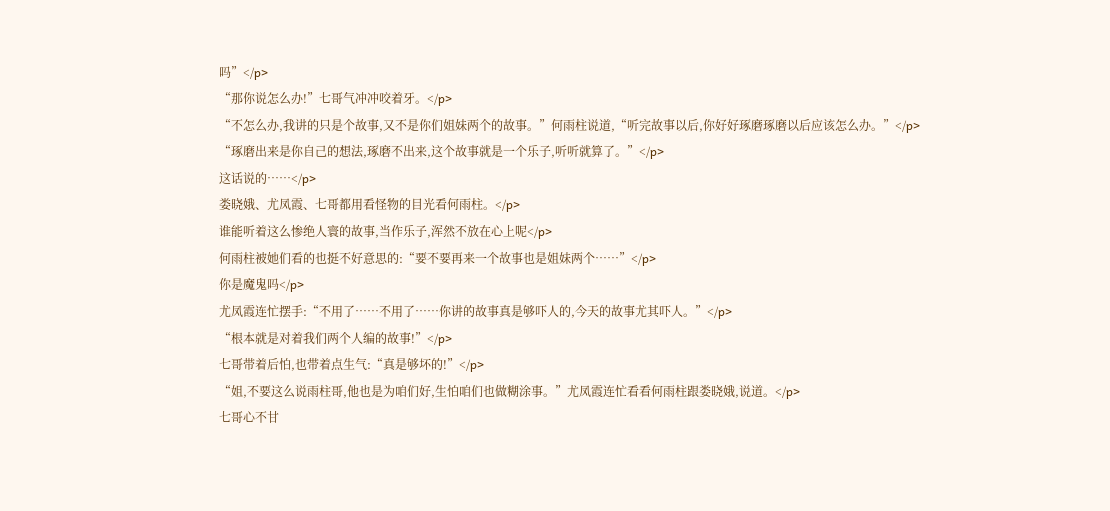吗”</p>
“那你说怎么办!”七哥气冲冲咬着牙。</p>
“不怎么办,我讲的只是个故事,又不是你们姐妹两个的故事。”何雨柱说道,“听完故事以后,你好好琢磨琢磨以后应该怎么办。”</p>
“琢磨出来是你自己的想法,琢磨不出来,这个故事就是一个乐子,听听就算了。”</p>
这话说的……</p>
娄晓娥、尤凤霞、七哥都用看怪物的目光看何雨柱。</p>
谁能听着这么惨绝人寰的故事,当作乐子,浑然不放在心上呢</p>
何雨柱被她们看的也挺不好意思的:“要不要再来一个故事也是姐妹两个……”</p>
你是魔鬼吗</p>
尤凤霞连忙摆手:“不用了……不用了……你讲的故事真是够吓人的,今天的故事尤其吓人。”</p>
“根本就是对着我们两个人编的故事!”</p>
七哥带着后怕,也带着点生气:“真是够坏的!”</p>
“姐,不要这么说雨柱哥,他也是为咱们好,生怕咱们也做糊涂事。”尤凤霞连忙看看何雨柱跟娄晓娥,说道。</p>
七哥心不甘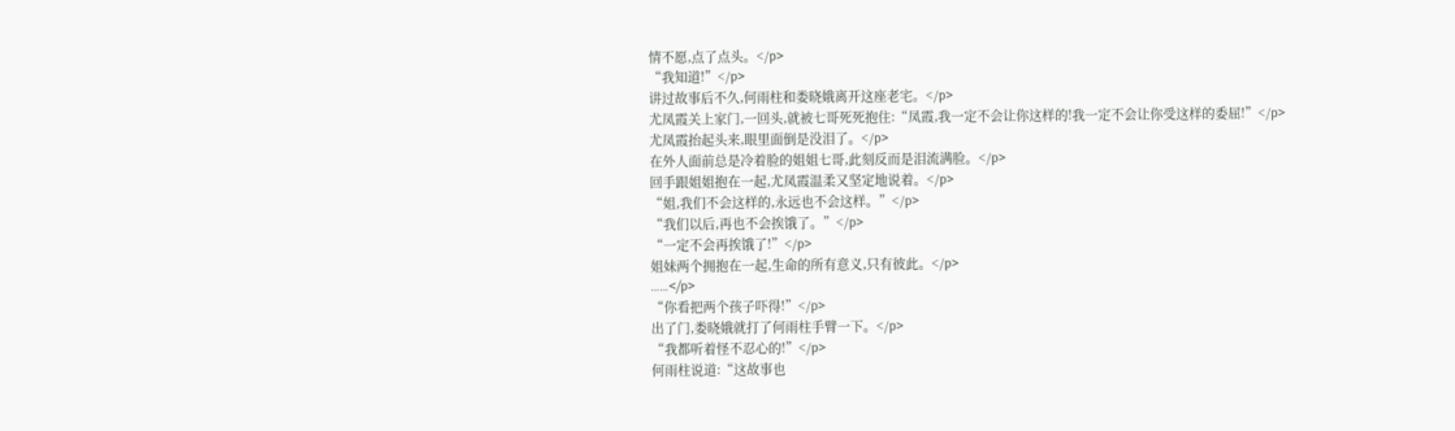情不愿,点了点头。</p>
“我知道!”</p>
讲过故事后不久,何雨柱和娄晓娥离开这座老宅。</p>
尤凤霞关上家门,一回头,就被七哥死死抱住:“凤霞,我一定不会让你这样的!我一定不会让你受这样的委屈!”</p>
尤凤霞抬起头来,眼里面倒是没泪了。</p>
在外人面前总是冷着脸的姐姐七哥,此刻反而是泪流满脸。</p>
回手跟姐姐抱在一起,尤凤霞温柔又坚定地说着。</p>
“姐,我们不会这样的,永远也不会这样。”</p>
“我们以后,再也不会挨饿了。”</p>
“一定不会再挨饿了!”</p>
姐妹两个拥抱在一起,生命的所有意义,只有彼此。</p>
……</p>
“你看把两个孩子吓得!”</p>
出了门,娄晓娥就打了何雨柱手臂一下。</p>
“我都听着怪不忍心的!”</p>
何雨柱说道:“这故事也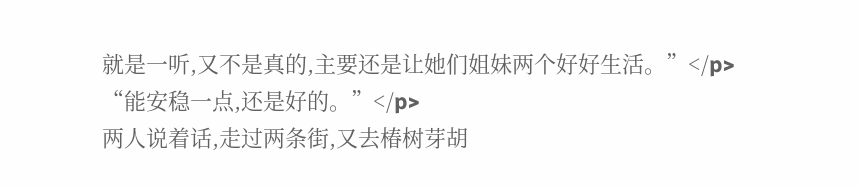就是一听,又不是真的,主要还是让她们姐妹两个好好生活。”</p>
“能安稳一点,还是好的。”</p>
两人说着话,走过两条街,又去椿树芽胡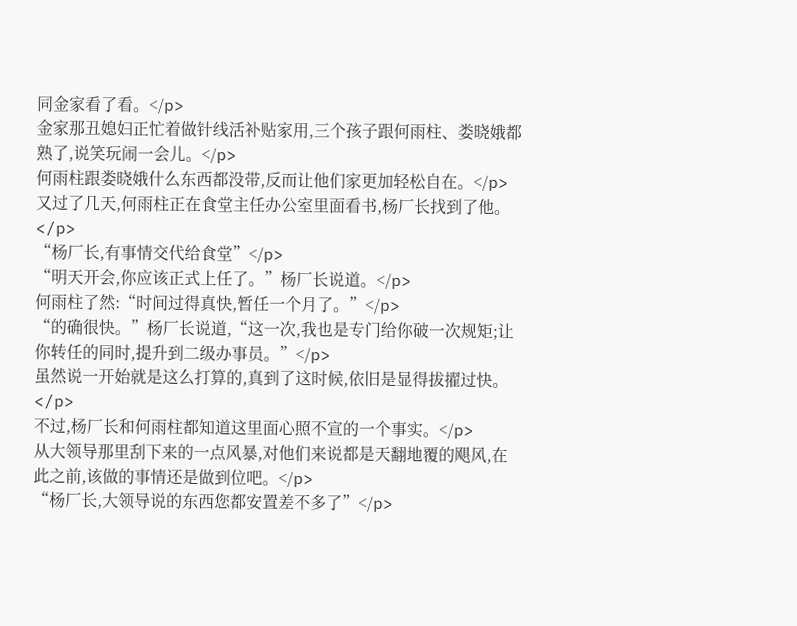同金家看了看。</p>
金家那丑媳妇正忙着做针线活补贴家用,三个孩子跟何雨柱、娄晓娥都熟了,说笑玩闹一会儿。</p>
何雨柱跟娄晓娥什么东西都没带,反而让他们家更加轻松自在。</p>
又过了几天,何雨柱正在食堂主任办公室里面看书,杨厂长找到了他。</p>
“杨厂长,有事情交代给食堂”</p>
“明天开会,你应该正式上任了。”杨厂长说道。</p>
何雨柱了然:“时间过得真快,暂任一个月了。”</p>
“的确很快。”杨厂长说道,“这一次,我也是专门给你破一次规矩;让你转任的同时,提升到二级办事员。”</p>
虽然说一开始就是这么打算的,真到了这时候,依旧是显得拔擢过快。</p>
不过,杨厂长和何雨柱都知道这里面心照不宣的一个事实。</p>
从大领导那里刮下来的一点风暴,对他们来说都是天翻地覆的飓风,在此之前,该做的事情还是做到位吧。</p>
“杨厂长,大领导说的东西您都安置差不多了”</p>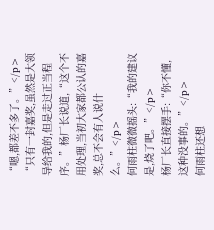“嗯,都差不多了。”</p>
“只有一封嘉奖,虽然是大领导给我的,但是走过正当程序。”杨厂长说道,“这个不用处理,当初大家都公认的嘉奖,总不会有人说什么。”</p>
何雨柱微微摇头:“我的建议是,烧了吧。”</p>
杨厂长直接摆手:“你不懂,这种没事的。”</p>
何雨柱还想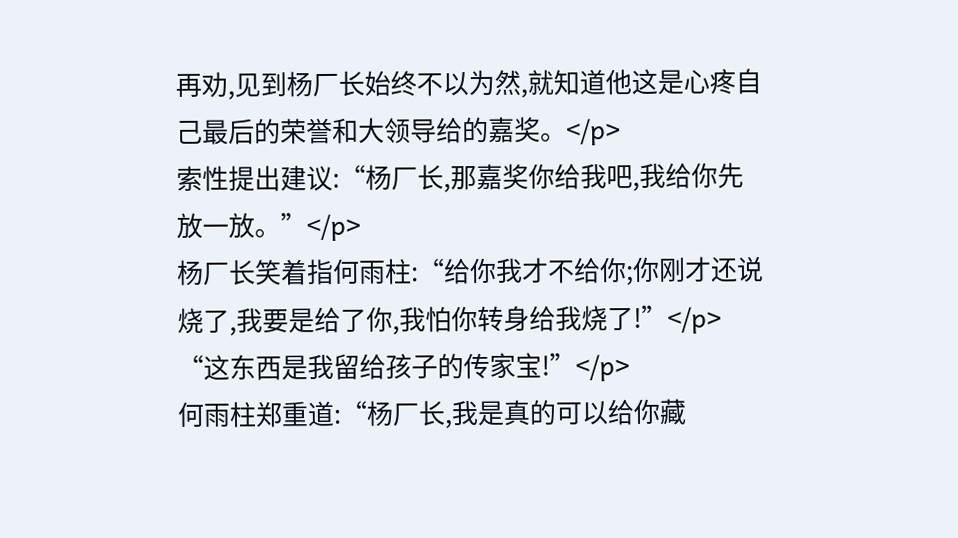再劝,见到杨厂长始终不以为然,就知道他这是心疼自己最后的荣誉和大领导给的嘉奖。</p>
索性提出建议:“杨厂长,那嘉奖你给我吧,我给你先放一放。”</p>
杨厂长笑着指何雨柱:“给你我才不给你;你刚才还说烧了,我要是给了你,我怕你转身给我烧了!”</p>
“这东西是我留给孩子的传家宝!”</p>
何雨柱郑重道:“杨厂长,我是真的可以给你藏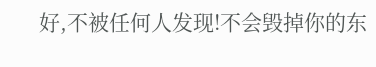好,不被任何人发现!不会毁掉你的东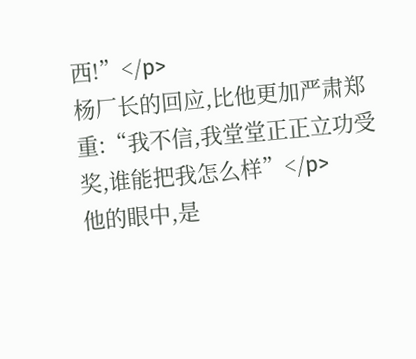西!”</p>
杨厂长的回应,比他更加严肃郑重:“我不信,我堂堂正正立功受奖,谁能把我怎么样”</p>
他的眼中,是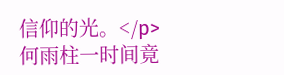信仰的光。</p>
何雨柱一时间竟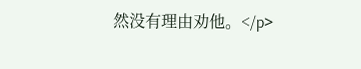然没有理由劝他。</p>